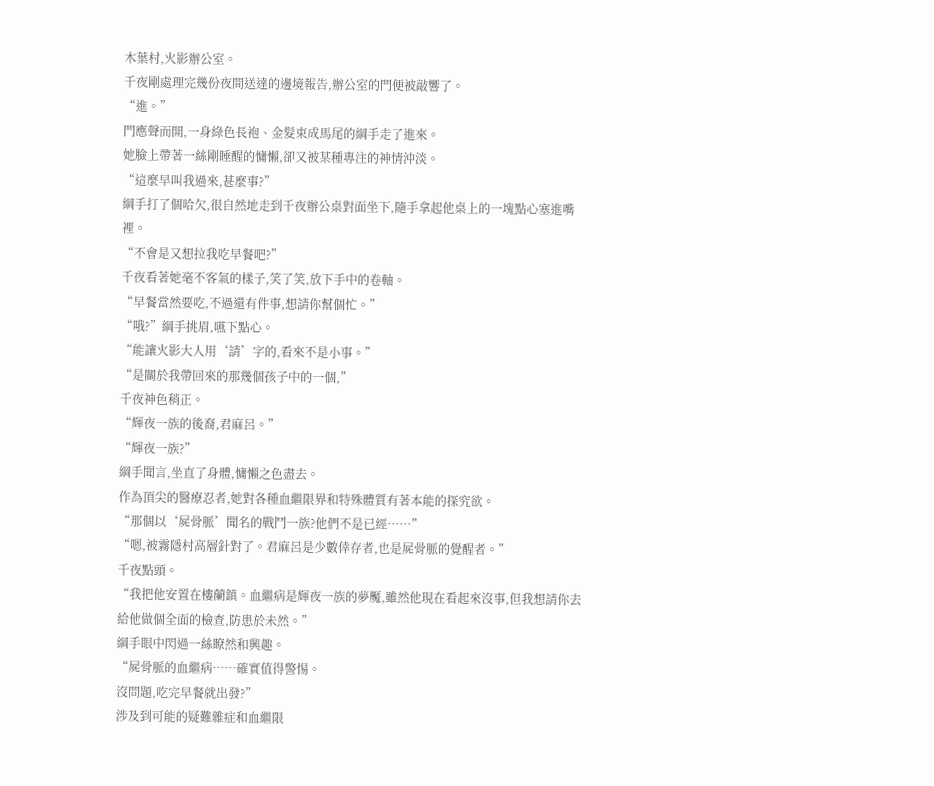木葉村,火影辦公室。
千夜剛處理完幾份夜間送達的邊境報告,辦公室的門便被敲響了。
“進。”
門應聲而開,一身綠色長袍、金髮束成馬尾的綱手走了進來。
她臉上帶著一絲剛睡醒的慵懶,卻又被某種專注的神情沖淡。
“這麼早叫我過來,甚麼事?”
綱手打了個哈欠,很自然地走到千夜辦公桌對面坐下,隨手拿起他桌上的一塊點心塞進嘴裡。
“不會是又想拉我吃早餐吧?”
千夜看著她毫不客氣的樣子,笑了笑,放下手中的卷軸。
“早餐當然要吃,不過還有件事,想請你幫個忙。”
“哦?”綱手挑眉,嚥下點心。
“能讓火影大人用‘請’字的,看來不是小事。”
“是關於我帶回來的那幾個孩子中的一個,”
千夜神色稍正。
“輝夜一族的後裔,君麻呂。”
“輝夜一族?”
綱手聞言,坐直了身體,慵懶之色盡去。
作為頂尖的醫療忍者,她對各種血繼限界和特殊體質有著本能的探究欲。
“那個以‘屍骨脈’聞名的戰鬥一族?他們不是已經……”
“嗯,被霧隱村高層針對了。君麻呂是少數倖存者,也是屍骨脈的覺醒者。”
千夜點頭。
“我把他安置在樓蘭鎮。血繼病是輝夜一族的夢魘,雖然他現在看起來沒事,但我想請你去給他做個全面的檢查,防患於未然。”
綱手眼中閃過一絲瞭然和興趣。
“屍骨脈的血繼病……確實值得警惕。
沒問題,吃完早餐就出發?”
涉及到可能的疑難雜症和血繼限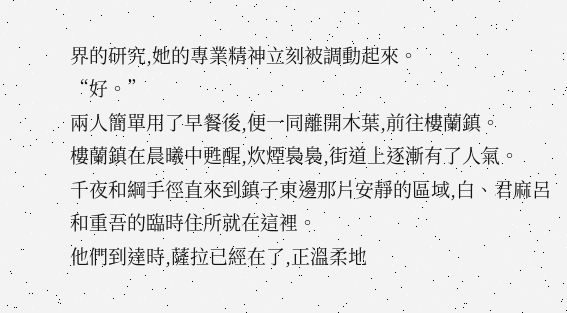界的研究,她的專業精神立刻被調動起來。
“好。”
兩人簡單用了早餐後,便一同離開木葉,前往樓蘭鎮。
樓蘭鎮在晨曦中甦醒,炊煙裊裊,街道上逐漸有了人氣。
千夜和綱手徑直來到鎮子東邊那片安靜的區域,白、君麻呂和重吾的臨時住所就在這裡。
他們到達時,薩拉已經在了,正溫柔地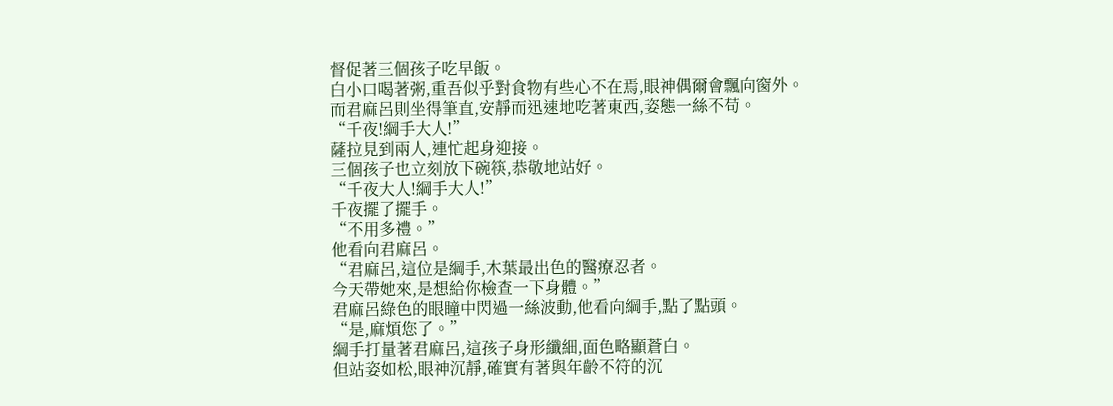督促著三個孩子吃早飯。
白小口喝著粥,重吾似乎對食物有些心不在焉,眼神偶爾會飄向窗外。
而君麻呂則坐得筆直,安靜而迅速地吃著東西,姿態一絲不苟。
“千夜!綱手大人!”
薩拉見到兩人,連忙起身迎接。
三個孩子也立刻放下碗筷,恭敬地站好。
“千夜大人!綱手大人!”
千夜擺了擺手。
“不用多禮。”
他看向君麻呂。
“君麻呂,這位是綱手,木葉最出色的醫療忍者。
今天帶她來,是想給你檢查一下身體。”
君麻呂綠色的眼瞳中閃過一絲波動,他看向綱手,點了點頭。
“是,麻煩您了。”
綱手打量著君麻呂,這孩子身形纖細,面色略顯蒼白。
但站姿如松,眼神沉靜,確實有著與年齡不符的沉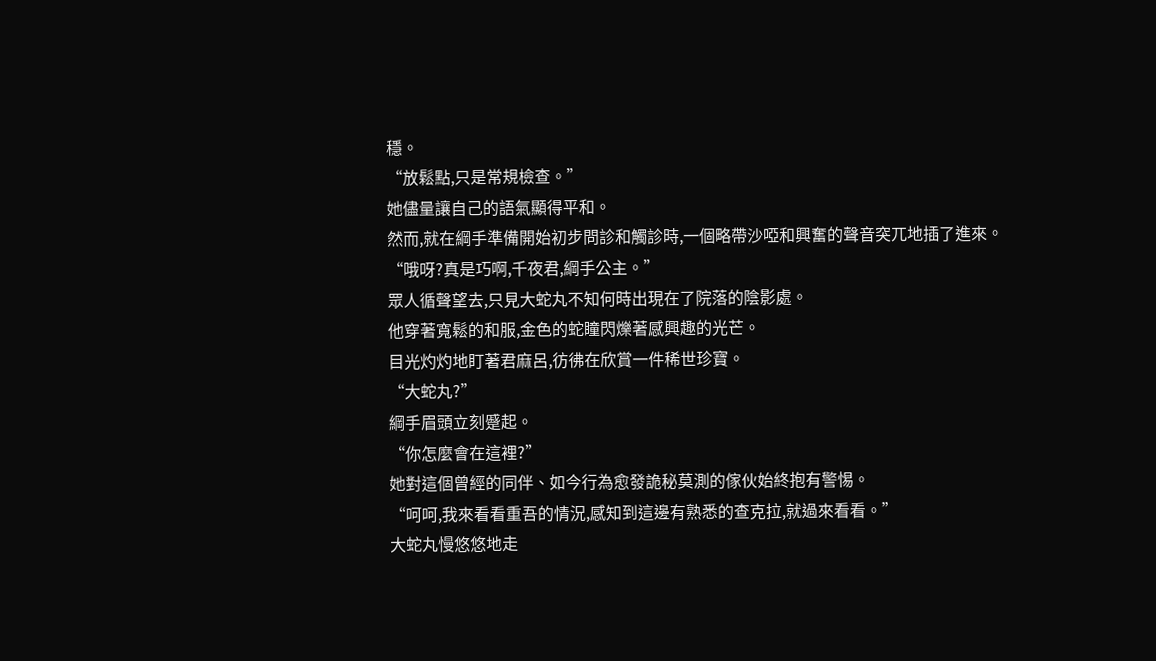穩。
“放鬆點,只是常規檢查。”
她儘量讓自己的語氣顯得平和。
然而,就在綱手準備開始初步問診和觸診時,一個略帶沙啞和興奮的聲音突兀地插了進來。
“哦呀?真是巧啊,千夜君,綱手公主。”
眾人循聲望去,只見大蛇丸不知何時出現在了院落的陰影處。
他穿著寬鬆的和服,金色的蛇瞳閃爍著感興趣的光芒。
目光灼灼地盯著君麻呂,彷彿在欣賞一件稀世珍寶。
“大蛇丸?”
綱手眉頭立刻蹙起。
“你怎麼會在這裡?”
她對這個曾經的同伴、如今行為愈發詭秘莫測的傢伙始終抱有警惕。
“呵呵,我來看看重吾的情況,感知到這邊有熟悉的查克拉,就過來看看。”
大蛇丸慢悠悠地走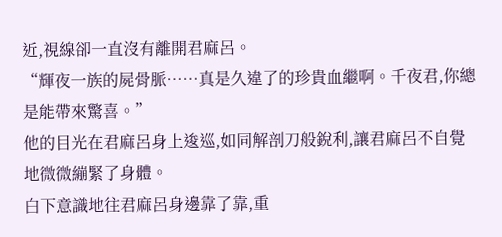近,視線卻一直沒有離開君麻呂。
“輝夜一族的屍骨脈……真是久違了的珍貴血繼啊。千夜君,你總是能帶來驚喜。”
他的目光在君麻呂身上逡巡,如同解剖刀般銳利,讓君麻呂不自覺地微微繃緊了身體。
白下意識地往君麻呂身邊靠了靠,重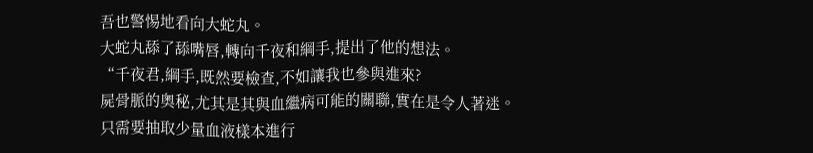吾也警惕地看向大蛇丸。
大蛇丸舔了舔嘴唇,轉向千夜和綱手,提出了他的想法。
“千夜君,綱手,既然要檢查,不如讓我也參與進來?
屍骨脈的奧秘,尤其是其與血繼病可能的關聯,實在是令人著迷。
只需要抽取少量血液樣本進行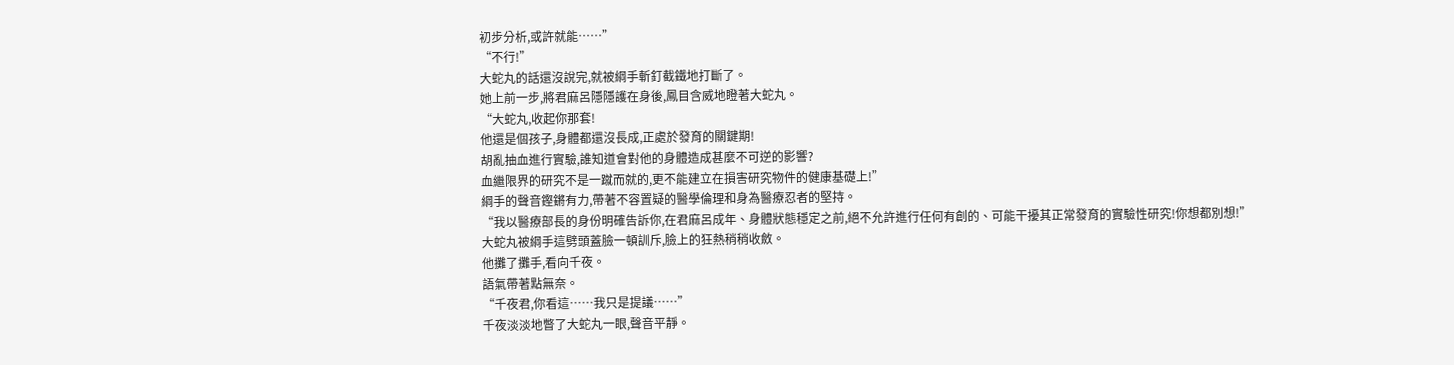初步分析,或許就能……”
“不行!”
大蛇丸的話還沒說完,就被綱手斬釘截鐵地打斷了。
她上前一步,將君麻呂隱隱護在身後,鳳目含威地瞪著大蛇丸。
“大蛇丸,收起你那套!
他還是個孩子,身體都還沒長成,正處於發育的關鍵期!
胡亂抽血進行實驗,誰知道會對他的身體造成甚麼不可逆的影響?
血繼限界的研究不是一蹴而就的,更不能建立在損害研究物件的健康基礎上!”
綱手的聲音鏗鏘有力,帶著不容置疑的醫學倫理和身為醫療忍者的堅持。
“我以醫療部長的身份明確告訴你,在君麻呂成年、身體狀態穩定之前,絕不允許進行任何有創的、可能干擾其正常發育的實驗性研究!你想都別想!”
大蛇丸被綱手這劈頭蓋臉一頓訓斥,臉上的狂熱稍稍收斂。
他攤了攤手,看向千夜。
語氣帶著點無奈。
“千夜君,你看這……我只是提議……”
千夜淡淡地瞥了大蛇丸一眼,聲音平靜。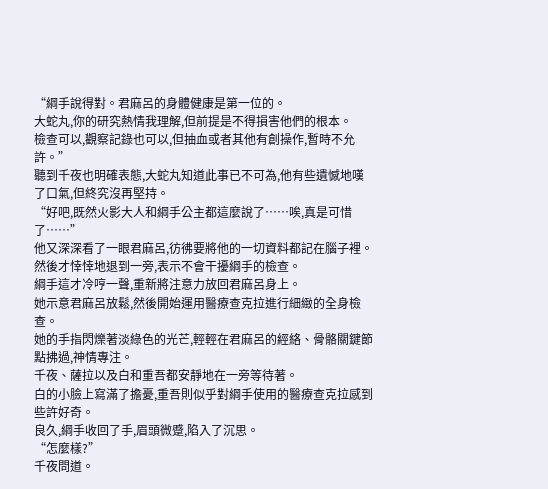“綱手說得對。君麻呂的身體健康是第一位的。
大蛇丸,你的研究熱情我理解,但前提是不得損害他們的根本。
檢查可以,觀察記錄也可以,但抽血或者其他有創操作,暫時不允許。”
聽到千夜也明確表態,大蛇丸知道此事已不可為,他有些遺憾地嘆了口氣,但終究沒再堅持。
“好吧,既然火影大人和綱手公主都這麼說了……唉,真是可惜了……”
他又深深看了一眼君麻呂,彷彿要將他的一切資料都記在腦子裡。
然後才悻悻地退到一旁,表示不會干擾綱手的檢查。
綱手這才冷哼一聲,重新將注意力放回君麻呂身上。
她示意君麻呂放鬆,然後開始運用醫療查克拉進行細緻的全身檢查。
她的手指閃爍著淡綠色的光芒,輕輕在君麻呂的經絡、骨骼關鍵節點拂過,神情專注。
千夜、薩拉以及白和重吾都安靜地在一旁等待著。
白的小臉上寫滿了擔憂,重吾則似乎對綱手使用的醫療查克拉感到些許好奇。
良久,綱手收回了手,眉頭微蹙,陷入了沉思。
“怎麼樣?”
千夜問道。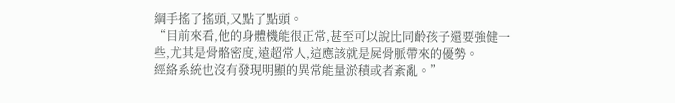綱手搖了搖頭,又點了點頭。
“目前來看,他的身體機能很正常,甚至可以說比同齡孩子還要強健一些,尤其是骨骼密度,遠超常人,這應該就是屍骨脈帶來的優勢。
經絡系統也沒有發現明顯的異常能量淤積或者紊亂。”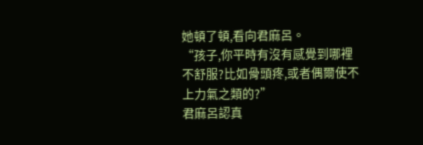她頓了頓,看向君麻呂。
“孩子,你平時有沒有感覺到哪裡不舒服?比如骨頭疼,或者偶爾使不上力氣之類的?”
君麻呂認真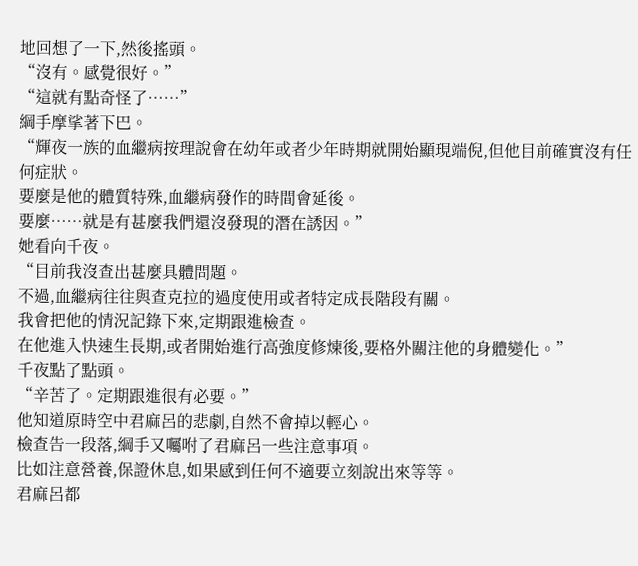地回想了一下,然後搖頭。
“沒有。感覺很好。”
“這就有點奇怪了……”
綱手摩挲著下巴。
“輝夜一族的血繼病按理說會在幼年或者少年時期就開始顯現端倪,但他目前確實沒有任何症狀。
要麼是他的體質特殊,血繼病發作的時間會延後。
要麼……就是有甚麼我們還沒發現的潛在誘因。”
她看向千夜。
“目前我沒查出甚麼具體問題。
不過,血繼病往往與查克拉的過度使用或者特定成長階段有關。
我會把他的情況記錄下來,定期跟進檢查。
在他進入快速生長期,或者開始進行高強度修煉後,要格外關注他的身體變化。”
千夜點了點頭。
“辛苦了。定期跟進很有必要。”
他知道原時空中君麻呂的悲劇,自然不會掉以輕心。
檢查告一段落,綱手又囑咐了君麻呂一些注意事項。
比如注意營養,保證休息,如果感到任何不適要立刻說出來等等。
君麻呂都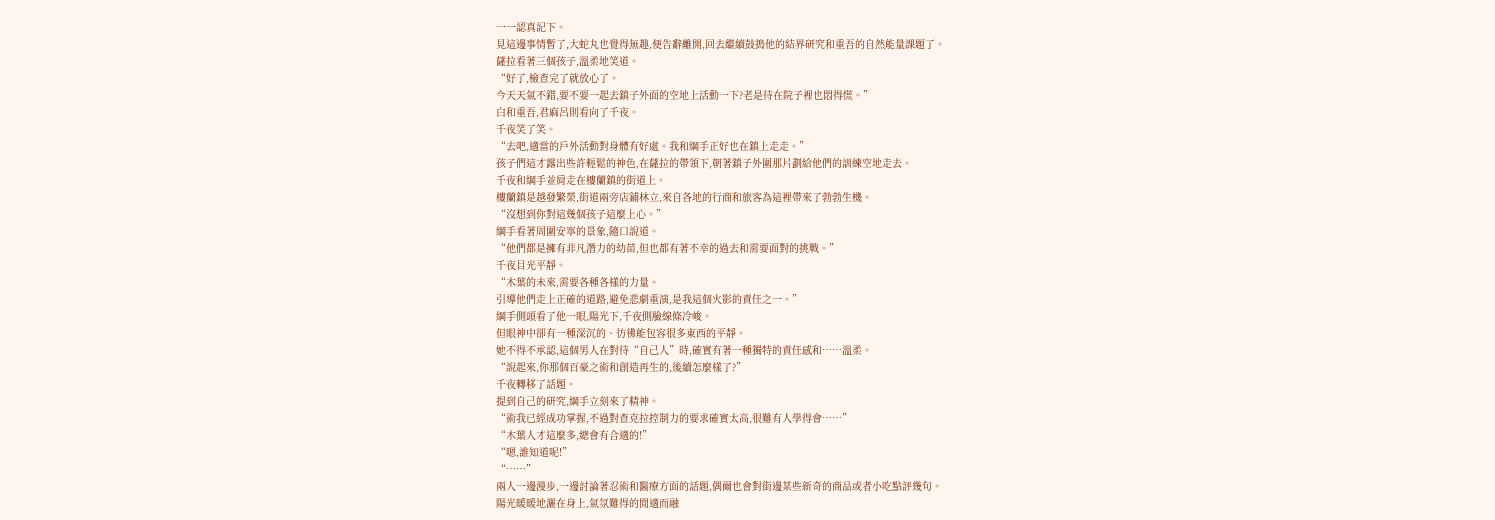一一認真記下。
見這邊事情暫了,大蛇丸也覺得無趣,便告辭離開,回去繼續鼓搗他的結界研究和重吾的自然能量課題了。
薩拉看著三個孩子,溫柔地笑道。
“好了,檢查完了就放心了。
今天天氣不錯,要不要一起去鎮子外面的空地上活動一下?老是待在院子裡也悶得慌。”
白和重吾,君麻呂則看向了千夜。
千夜笑了笑。
“去吧,適當的戶外活動對身體有好處。我和綱手正好也在鎮上走走。”
孩子們這才露出些許輕鬆的神色,在薩拉的帶領下,朝著鎮子外圍那片劃給他們的訓練空地走去。
千夜和綱手並肩走在樓蘭鎮的街道上。
樓蘭鎮是越發繁榮,街道兩旁店鋪林立,來自各地的行商和旅客為這裡帶來了勃勃生機。
“沒想到你對這幾個孩子這麼上心。”
綱手看著周圍安寧的景象,隨口說道。
“他們都是擁有非凡潛力的幼苗,但也都有著不幸的過去和需要面對的挑戰。”
千夜目光平靜。
“木葉的未來,需要各種各樣的力量。
引導他們走上正確的道路,避免悲劇重演,是我這個火影的責任之一。”
綱手側頭看了他一眼,陽光下,千夜側臉線條冷峻。
但眼神中卻有一種深沉的、彷彿能包容很多東西的平靜。
她不得不承認,這個男人在對待“自己人”時,確實有著一種獨特的責任感和……溫柔。
“說起來,你那個百豪之術和創造再生的,後續怎麼樣了?”
千夜轉移了話題。
提到自己的研究,綱手立刻來了精神。
“術我已經成功掌握,不過對查克拉控制力的要求確實太高,很難有人學得會……”
“木葉人才這麼多,總會有合適的!”
“嗯,誰知道呢!”
“……”
兩人一邊漫步,一邊討論著忍術和醫療方面的話題,偶爾也會對街邊某些新奇的商品或者小吃點評幾句。
陽光暖暖地灑在身上,氣氛難得的閒適而融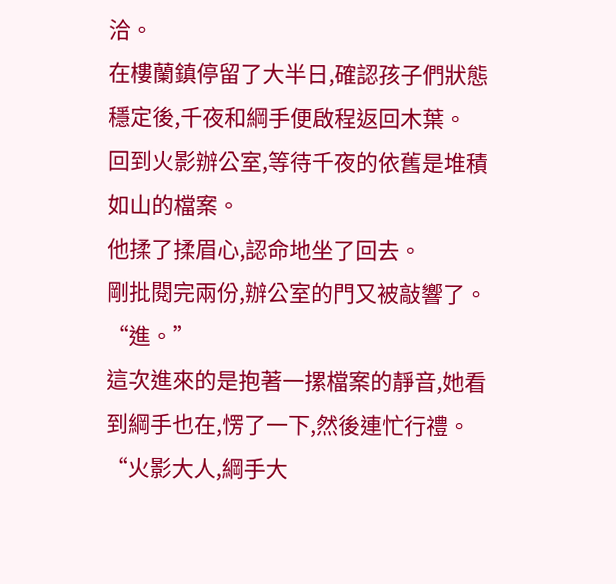洽。
在樓蘭鎮停留了大半日,確認孩子們狀態穩定後,千夜和綱手便啟程返回木葉。
回到火影辦公室,等待千夜的依舊是堆積如山的檔案。
他揉了揉眉心,認命地坐了回去。
剛批閱完兩份,辦公室的門又被敲響了。
“進。”
這次進來的是抱著一摞檔案的靜音,她看到綱手也在,愣了一下,然後連忙行禮。
“火影大人,綱手大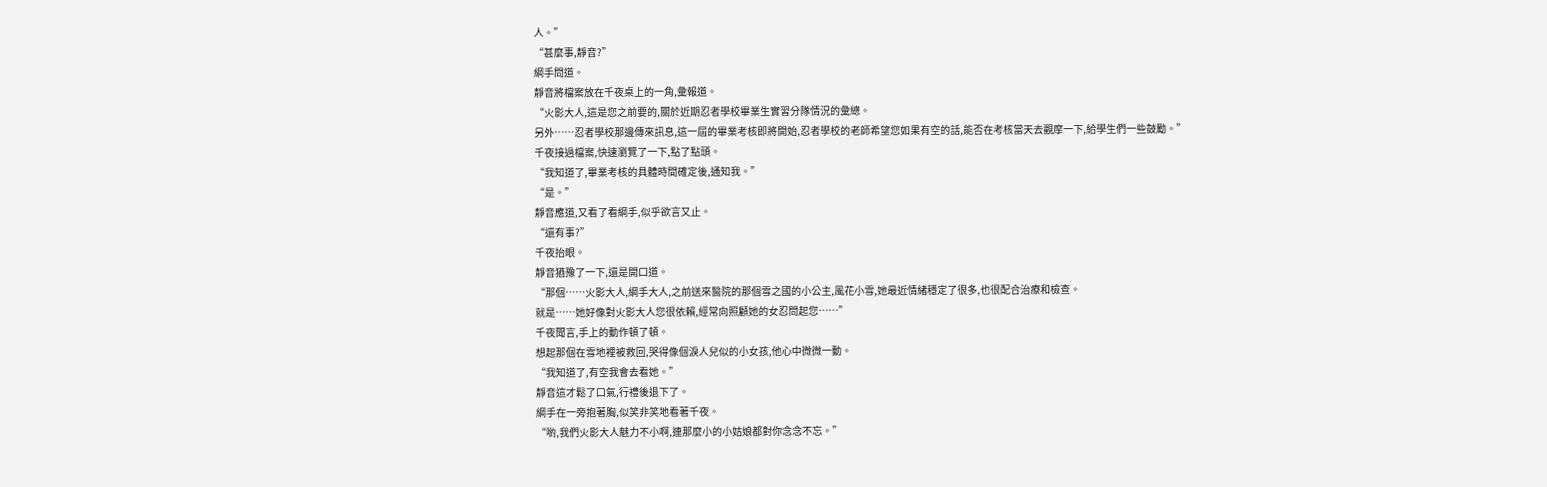人。”
“甚麼事,靜音?”
綱手問道。
靜音將檔案放在千夜桌上的一角,彙報道。
“火影大人,這是您之前要的,關於近期忍者學校畢業生實習分隊情況的彙總。
另外……忍者學校那邊傳來訊息,這一屆的畢業考核即將開始,忍者學校的老師希望您如果有空的話,能否在考核當天去觀摩一下,給學生們一些鼓勵。”
千夜接過檔案,快速瀏覽了一下,點了點頭。
“我知道了,畢業考核的具體時間確定後,通知我。”
“是。”
靜音應道,又看了看綱手,似乎欲言又止。
“還有事?”
千夜抬眼。
靜音猶豫了一下,還是開口道。
“那個……火影大人,綱手大人,之前送來醫院的那個雪之國的小公主,風花小雪,她最近情緒穩定了很多,也很配合治療和檢查。
就是……她好像對火影大人您很依賴,經常向照顧她的女忍問起您……”
千夜聞言,手上的動作頓了頓。
想起那個在雪地裡被救回,哭得像個淚人兒似的小女孩,他心中微微一動。
“我知道了,有空我會去看她。”
靜音這才鬆了口氣,行禮後退下了。
綱手在一旁抱著胸,似笑非笑地看著千夜。
“喲,我們火影大人魅力不小啊,連那麼小的小姑娘都對你念念不忘。”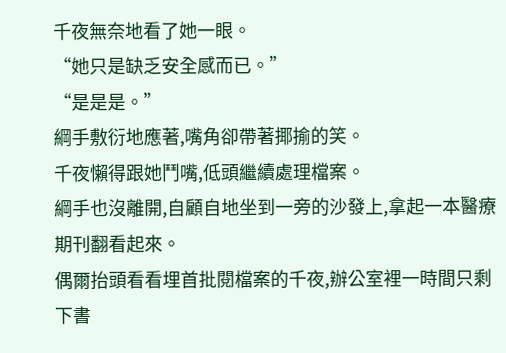千夜無奈地看了她一眼。
“她只是缺乏安全感而已。”
“是是是。”
綱手敷衍地應著,嘴角卻帶著揶揄的笑。
千夜懶得跟她鬥嘴,低頭繼續處理檔案。
綱手也沒離開,自顧自地坐到一旁的沙發上,拿起一本醫療期刊翻看起來。
偶爾抬頭看看埋首批閱檔案的千夜,辦公室裡一時間只剩下書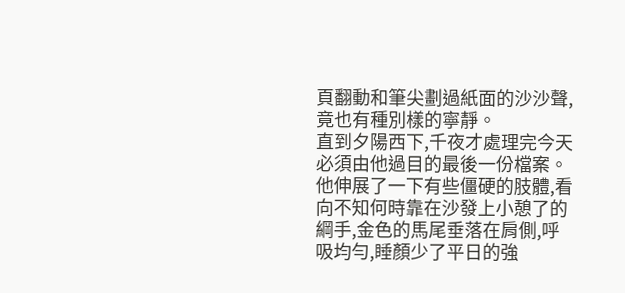頁翻動和筆尖劃過紙面的沙沙聲,竟也有種別樣的寧靜。
直到夕陽西下,千夜才處理完今天必須由他過目的最後一份檔案。
他伸展了一下有些僵硬的肢體,看向不知何時靠在沙發上小憩了的綱手,金色的馬尾垂落在肩側,呼吸均勻,睡顏少了平日的強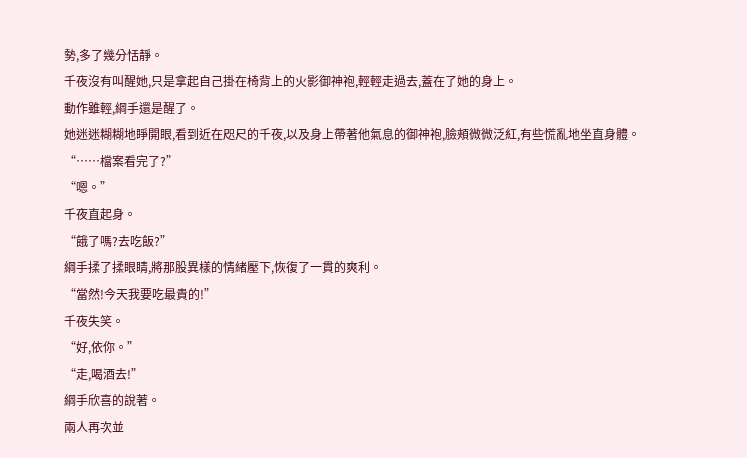勢,多了幾分恬靜。
千夜沒有叫醒她,只是拿起自己掛在椅背上的火影御神袍,輕輕走過去,蓋在了她的身上。
動作雖輕,綱手還是醒了。
她迷迷糊糊地睜開眼,看到近在咫尺的千夜,以及身上帶著他氣息的御神袍,臉頰微微泛紅,有些慌亂地坐直身體。
“……檔案看完了?”
“嗯。”
千夜直起身。
“餓了嗎?去吃飯?”
綱手揉了揉眼睛,將那股異樣的情緒壓下,恢復了一貫的爽利。
“當然!今天我要吃最貴的!”
千夜失笑。
“好,依你。”
“走,喝酒去!”
綱手欣喜的說著。
兩人再次並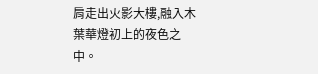肩走出火影大樓,融入木葉華燈初上的夜色之中。